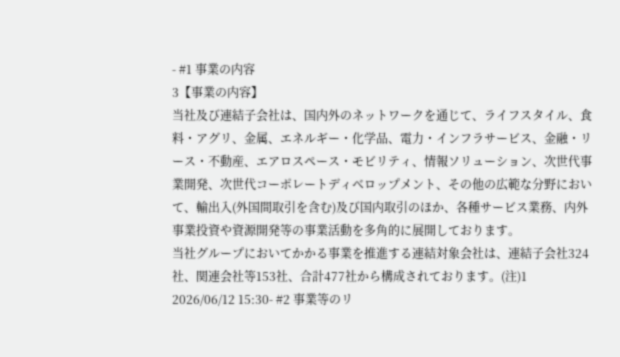- #1 事業の内容
3【事業の内容】
当社及び連結子会社は、国内外のネットワークを通じて、ライフスタイル、食料・アグリ、金属、エネルギー・化学品、電力・インフラサービス、金融・リース・不動産、エアロスペース・モビリティ、情報ソリューション、次世代事業開発、次世代コーポレートディベロップメント、その他の広範な分野において、輸出入(外国間取引を含む)及び国内取引のほか、各種サービス業務、内外事業投資や資源開発等の事業活動を多角的に展開しております。
当社グループにおいてかかる事業を推進する連結対象会社は、連結子会社324社、関連会社等153社、合計477社から構成されております。(注)1
2026/06/12 15:30- #2 事業等のリ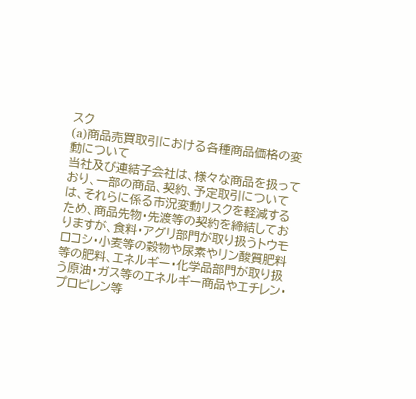スク
(a)商品売買取引における各種商品価格の変動について
当社及び連結子会社は、様々な商品を扱っており、一部の商品、契約、予定取引については、それらに係る市況変動リスクを軽減するため、商品先物・先渡等の契約を締結しておりますが、食料・アグリ部門が取り扱うトウモロコシ・小麦等の穀物や尿素やリン酸質肥料等の肥料、エネルギー・化学品部門が取り扱う原油・ガス等のエネルギー商品やエチレン・プロピレン等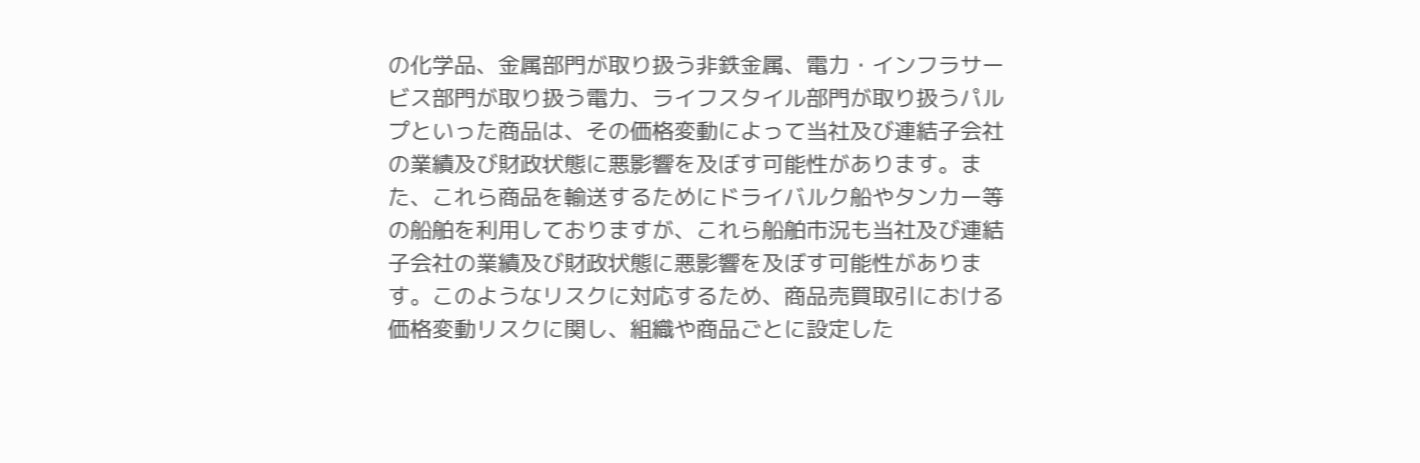の化学品、金属部門が取り扱う非鉄金属、電力・インフラサービス部門が取り扱う電力、ライフスタイル部門が取り扱うパルプといった商品は、その価格変動によって当社及び連結子会社の業績及び財政状態に悪影響を及ぼす可能性があります。また、これら商品を輸送するためにドライバルク船やタンカー等の船舶を利用しておりますが、これら船舶市況も当社及び連結子会社の業績及び財政状態に悪影響を及ぼす可能性があります。このようなリスクに対応するため、商品売買取引における価格変動リスクに関し、組織や商品ごとに設定した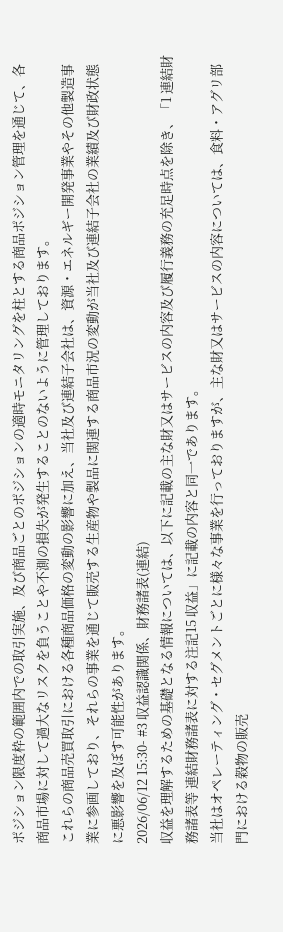ポジション限度枠の範囲内での取引実施、及び商品ごとのポジションの適時モニタリングを柱とする商品ポジション管理を通じて、各商品市場に対して過大なリスクを負うことや不測の損失が発生することのないように管理しております。
これらの商品売買取引における各種商品価格の変動の影響に加え、当社及び連結子会社は、資源・エネルギー開発事業やその他製造事業に参画しており、それらの事業を通じて販売する生産物や製品に関連する商品市況の変動が当社及び連結子会社の業績及び財政状態に悪影響を及ぼす可能性があります。
2026/06/12 15:30- #3 収益認識関係、財務諸表(連結)
収益を理解するための基礎となる情報については、以下に記載の主な財又はサービスの内容及び履行義務の充足時点を除き、「1 連結財務諸表等 連結財務諸表に対する注記15 収益」に記載の内容と同一であります。
当社はオペレーティング・セグメントごとに様々な事業を行っておりますが、主な財又はサービスの内容については、食料・アグリ部門における穀物の販売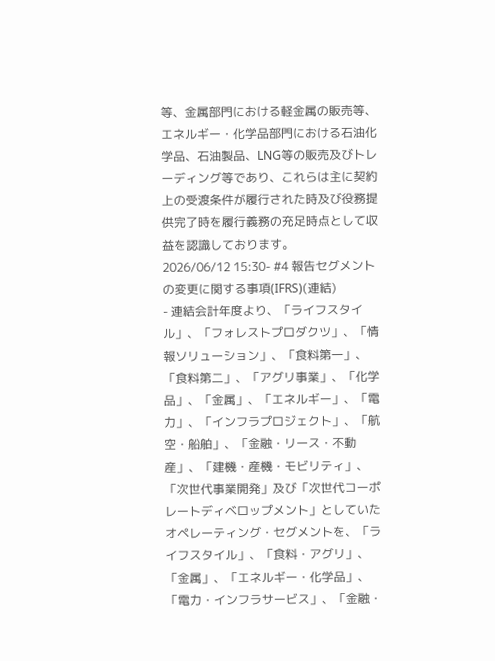等、金属部門における軽金属の販売等、エネルギー・化学品部門における石油化学品、石油製品、LNG等の販売及びトレーディング等であり、これらは主に契約上の受渡条件が履行された時及び役務提供完了時を履行義務の充足時点として収益を認識しております。
2026/06/12 15:30- #4 報告セグメントの変更に関する事項(IFRS)(連結)
- 連結会計年度より、「ライフスタイル」、「フォレストプロダクツ」、「情報ソリューション」、「食料第一」、「食料第二」、「アグリ事業」、「化学品」、「金属」、「エネルギー」、「電力」、「インフラプロジェクト」、「航空・船舶」、「金融・リース・不動産」、「建機・産機・モビリティ」、「次世代事業開発」及び「次世代コーポレートディベロップメント」としていたオペレーティング・セグメントを、「ライフスタイル」、「食料・アグリ」、「金属」、「エネルギー・化学品」、「電力・インフラサービス」、「金融・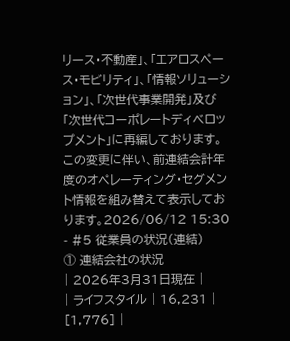リース・不動産」、「エアロスペース・モビリティ」、「情報ソリューション」、「次世代事業開発」及び「次世代コーポレートディベロップメント」に再編しております。この変更に伴い、前連結会計年度のオペレーティング・セグメント情報を組み替えて表示しております。2026/06/12 15:30
- #5 従業員の状況(連結)
① 連結会社の状況
| 2026年3月31日現在 |
| ライフスタイル | 16,231 | [1,776] |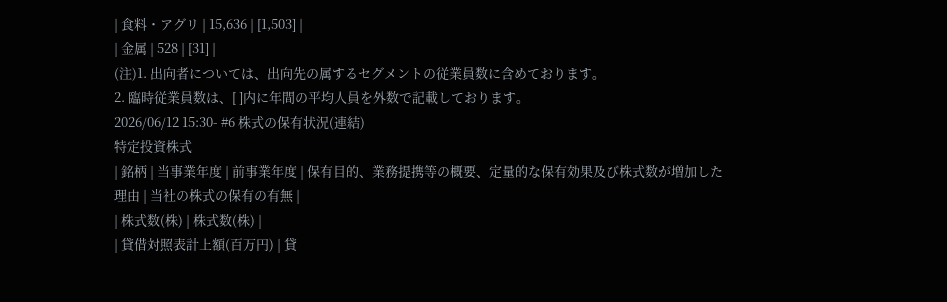| 食料・アグリ | 15,636 | [1,503] |
| 金属 | 528 | [31] |
(注)1. 出向者については、出向先の属するセグメントの従業員数に含めております。
2. 臨時従業員数は、[ ]内に年間の平均人員を外数で記載しております。
2026/06/12 15:30- #6 株式の保有状況(連結)
特定投資株式
| 銘柄 | 当事業年度 | 前事業年度 | 保有目的、業務提携等の概要、定量的な保有効果及び株式数が増加した理由 | 当社の株式の保有の有無 |
| 株式数(株) | 株式数(株) |
| 貸借対照表計上額(百万円) | 貸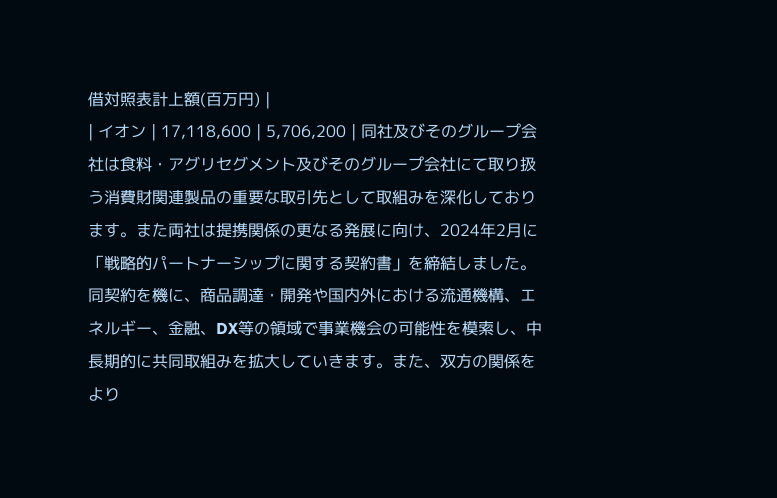借対照表計上額(百万円) |
| イオン | 17,118,600 | 5,706,200 | 同社及びそのグループ会社は食料・アグリセグメント及びそのグループ会社にて取り扱う消費財関連製品の重要な取引先として取組みを深化しております。また両社は提携関係の更なる発展に向け、2024年2月に「戦略的パートナーシップに関する契約書」を締結しました。同契約を機に、商品調達・開発や国内外における流通機構、エネルギー、金融、DX等の領域で事業機会の可能性を模索し、中長期的に共同取組みを拡大していきます。また、双方の関係をより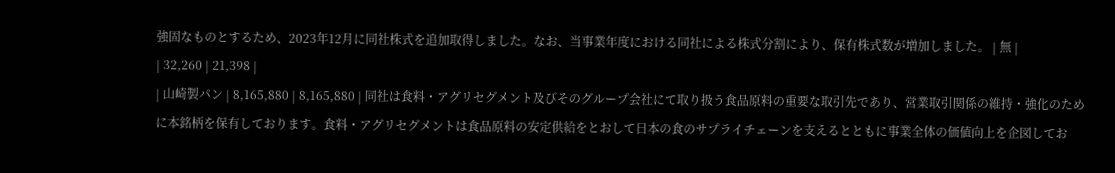強固なものとするため、2023年12月に同社株式を追加取得しました。なお、当事業年度における同社による株式分割により、保有株式数が増加しました。 | 無 |
| 32,260 | 21,398 |
| 山崎製パン | 8,165,880 | 8,165,880 | 同社は食料・アグリセグメント及びそのグループ会社にて取り扱う食品原料の重要な取引先であり、営業取引関係の維持・強化のために本銘柄を保有しております。食料・アグリセグメントは食品原料の安定供給をとおして日本の食のサプライチェーンを支えるとともに事業全体の価値向上を企図してお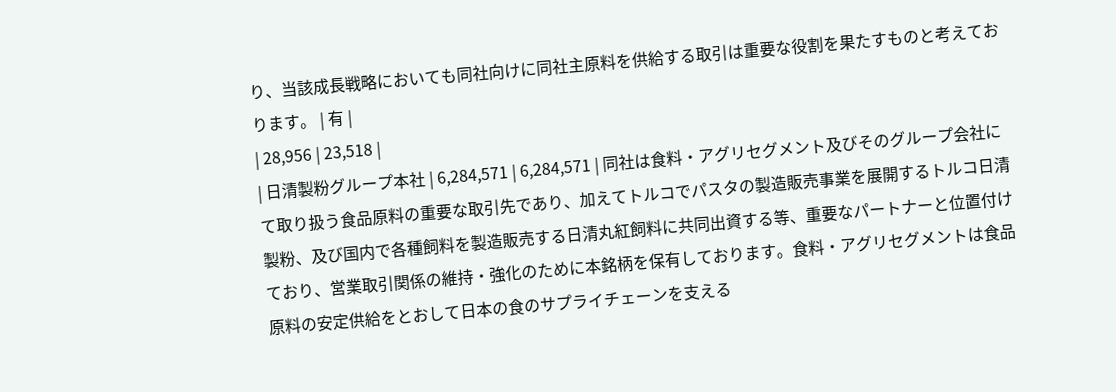り、当該成長戦略においても同社向けに同社主原料を供給する取引は重要な役割を果たすものと考えております。 | 有 |
| 28,956 | 23,518 |
| 日清製粉グループ本社 | 6,284,571 | 6,284,571 | 同社は食料・アグリセグメント及びそのグループ会社にて取り扱う食品原料の重要な取引先であり、加えてトルコでパスタの製造販売事業を展開するトルコ日清製粉、及び国内で各種飼料を製造販売する日清丸紅飼料に共同出資する等、重要なパートナーと位置付けており、営業取引関係の維持・強化のために本銘柄を保有しております。食料・アグリセグメントは食品原料の安定供給をとおして日本の食のサプライチェーンを支える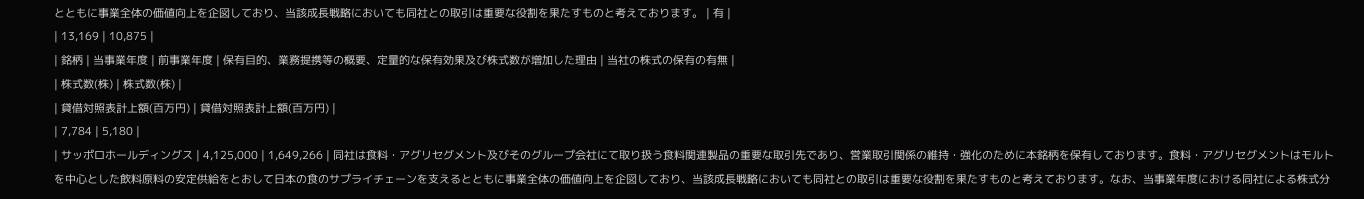とともに事業全体の価値向上を企図しており、当該成長戦略においても同社との取引は重要な役割を果たすものと考えております。 | 有 |
| 13,169 | 10,875 |
| 銘柄 | 当事業年度 | 前事業年度 | 保有目的、業務提携等の概要、定量的な保有効果及び株式数が増加した理由 | 当社の株式の保有の有無 |
| 株式数(株) | 株式数(株) |
| 貸借対照表計上額(百万円) | 貸借対照表計上額(百万円) |
| 7,784 | 5,180 |
| サッポロホールディングス | 4,125,000 | 1,649,266 | 同社は食料・アグリセグメント及びそのグループ会社にて取り扱う食料関連製品の重要な取引先であり、営業取引関係の維持・強化のために本銘柄を保有しております。食料・アグリセグメントはモルトを中心とした飲料原料の安定供給をとおして日本の食のサプライチェーンを支えるとともに事業全体の価値向上を企図しており、当該成長戦略においても同社との取引は重要な役割を果たすものと考えております。なお、当事業年度における同社による株式分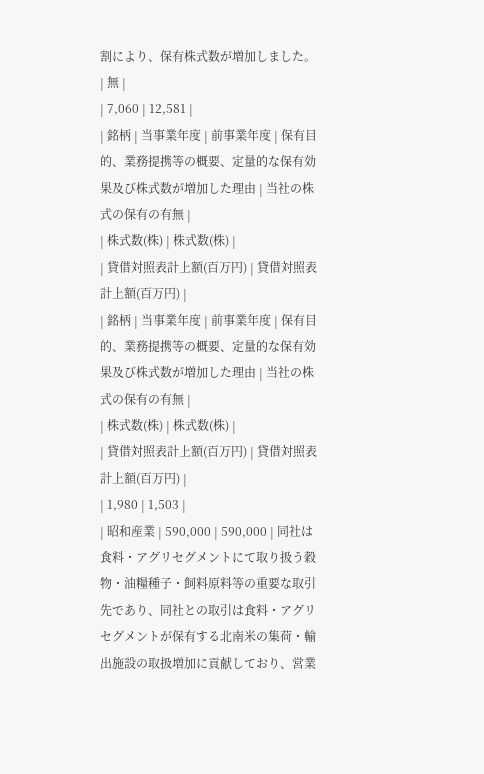割により、保有株式数が増加しました。 | 無 |
| 7,060 | 12,581 |
| 銘柄 | 当事業年度 | 前事業年度 | 保有目的、業務提携等の概要、定量的な保有効果及び株式数が増加した理由 | 当社の株式の保有の有無 |
| 株式数(株) | 株式数(株) |
| 貸借対照表計上額(百万円) | 貸借対照表計上額(百万円) |
| 銘柄 | 当事業年度 | 前事業年度 | 保有目的、業務提携等の概要、定量的な保有効果及び株式数が増加した理由 | 当社の株式の保有の有無 |
| 株式数(株) | 株式数(株) |
| 貸借対照表計上額(百万円) | 貸借対照表計上額(百万円) |
| 1,980 | 1,503 |
| 昭和産業 | 590,000 | 590,000 | 同社は食料・アグリセグメントにて取り扱う穀物・油糧種子・飼料原料等の重要な取引先であり、同社との取引は食料・アグリセグメントが保有する北南米の集荷・輸出施設の取扱増加に貢献しており、営業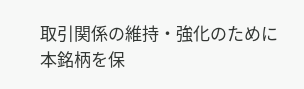取引関係の維持・強化のために本銘柄を保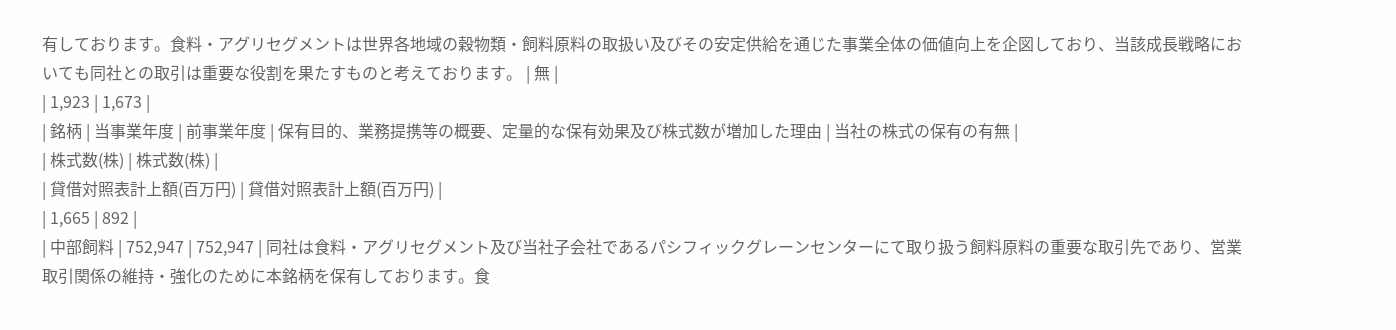有しております。食料・アグリセグメントは世界各地域の穀物類・飼料原料の取扱い及びその安定供給を通じた事業全体の価値向上を企図しており、当該成長戦略においても同社との取引は重要な役割を果たすものと考えております。 | 無 |
| 1,923 | 1,673 |
| 銘柄 | 当事業年度 | 前事業年度 | 保有目的、業務提携等の概要、定量的な保有効果及び株式数が増加した理由 | 当社の株式の保有の有無 |
| 株式数(株) | 株式数(株) |
| 貸借対照表計上額(百万円) | 貸借対照表計上額(百万円) |
| 1,665 | 892 |
| 中部飼料 | 752,947 | 752,947 | 同社は食料・アグリセグメント及び当社子会社であるパシフィックグレーンセンターにて取り扱う飼料原料の重要な取引先であり、営業取引関係の維持・強化のために本銘柄を保有しております。食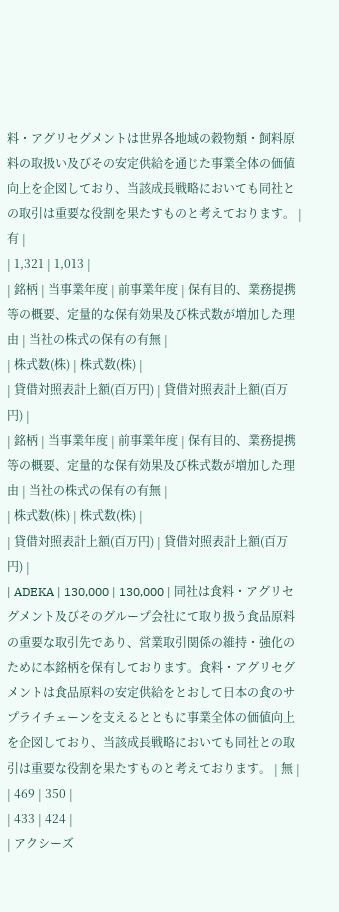料・アグリセグメントは世界各地域の穀物類・飼料原料の取扱い及びその安定供給を通じた事業全体の価値向上を企図しており、当該成長戦略においても同社との取引は重要な役割を果たすものと考えております。 | 有 |
| 1,321 | 1,013 |
| 銘柄 | 当事業年度 | 前事業年度 | 保有目的、業務提携等の概要、定量的な保有効果及び株式数が増加した理由 | 当社の株式の保有の有無 |
| 株式数(株) | 株式数(株) |
| 貸借対照表計上額(百万円) | 貸借対照表計上額(百万円) |
| 銘柄 | 当事業年度 | 前事業年度 | 保有目的、業務提携等の概要、定量的な保有効果及び株式数が増加した理由 | 当社の株式の保有の有無 |
| 株式数(株) | 株式数(株) |
| 貸借対照表計上額(百万円) | 貸借対照表計上額(百万円) |
| ADEKA | 130,000 | 130,000 | 同社は食料・アグリセグメント及びそのグループ会社にて取り扱う食品原料の重要な取引先であり、営業取引関係の維持・強化のために本銘柄を保有しております。食料・アグリセグメントは食品原料の安定供給をとおして日本の食のサプライチェーンを支えるとともに事業全体の価値向上を企図しており、当該成長戦略においても同社との取引は重要な役割を果たすものと考えております。 | 無 |
| 469 | 350 |
| 433 | 424 |
| アクシーズ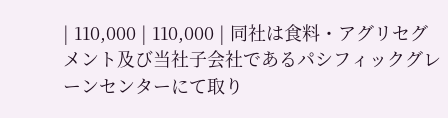| 110,000 | 110,000 | 同社は食料・アグリセグメント及び当社子会社であるパシフィックグレーンセンターにて取り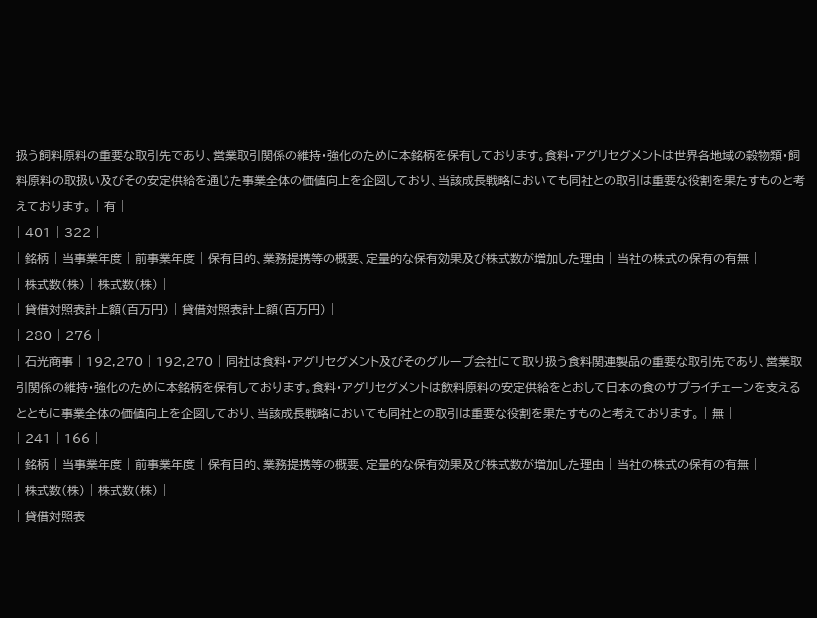扱う飼料原料の重要な取引先であり、営業取引関係の維持・強化のために本銘柄を保有しております。食料・アグリセグメントは世界各地域の穀物類・飼料原料の取扱い及びその安定供給を通じた事業全体の価値向上を企図しており、当該成長戦略においても同社との取引は重要な役割を果たすものと考えております。 | 有 |
| 401 | 322 |
| 銘柄 | 当事業年度 | 前事業年度 | 保有目的、業務提携等の概要、定量的な保有効果及び株式数が増加した理由 | 当社の株式の保有の有無 |
| 株式数(株) | 株式数(株) |
| 貸借対照表計上額(百万円) | 貸借対照表計上額(百万円) |
| 280 | 276 |
| 石光商事 | 192,270 | 192,270 | 同社は食料・アグリセグメント及びそのグループ会社にて取り扱う食料関連製品の重要な取引先であり、営業取引関係の維持・強化のために本銘柄を保有しております。食料・アグリセグメントは飲料原料の安定供給をとおして日本の食のサプライチェーンを支えるとともに事業全体の価値向上を企図しており、当該成長戦略においても同社との取引は重要な役割を果たすものと考えております。 | 無 |
| 241 | 166 |
| 銘柄 | 当事業年度 | 前事業年度 | 保有目的、業務提携等の概要、定量的な保有効果及び株式数が増加した理由 | 当社の株式の保有の有無 |
| 株式数(株) | 株式数(株) |
| 貸借対照表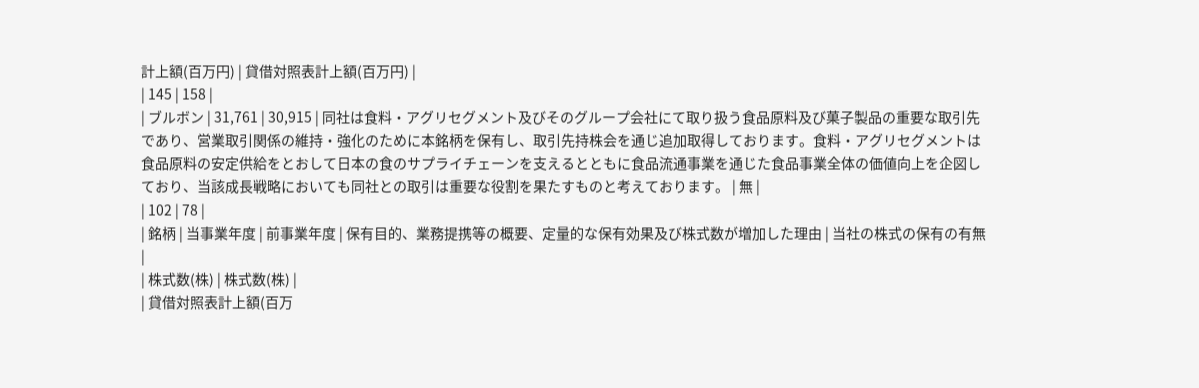計上額(百万円) | 貸借対照表計上額(百万円) |
| 145 | 158 |
| ブルボン | 31,761 | 30,915 | 同社は食料・アグリセグメント及びそのグループ会社にて取り扱う食品原料及び菓子製品の重要な取引先であり、営業取引関係の維持・強化のために本銘柄を保有し、取引先持株会を通じ追加取得しております。食料・アグリセグメントは食品原料の安定供給をとおして日本の食のサプライチェーンを支えるとともに食品流通事業を通じた食品事業全体の価値向上を企図しており、当該成長戦略においても同社との取引は重要な役割を果たすものと考えております。 | 無 |
| 102 | 78 |
| 銘柄 | 当事業年度 | 前事業年度 | 保有目的、業務提携等の概要、定量的な保有効果及び株式数が増加した理由 | 当社の株式の保有の有無 |
| 株式数(株) | 株式数(株) |
| 貸借対照表計上額(百万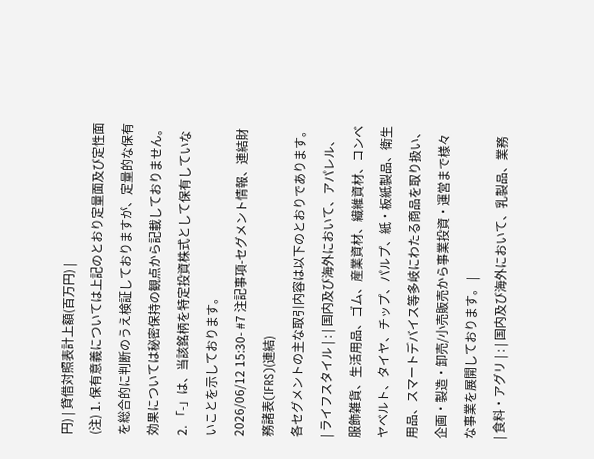円) | 貸借対照表計上額(百万円) |
(注) 1. 保有意義については上記のとおり定量面及び定性面を総合的に判断のうえ検証しておりますが、定量的な保有効果については秘密保持の観点から記載しておりません。
2. 「-」は、当該銘柄を特定投資株式として保有していないことを示しております。
2026/06/12 15:30- #7 注記事項-セグメント情報、連結財務諸表(IFRS)(連結)
各セグメントの主な取引内容は以下のとおりであります。
| ライフスタイル | : | 国内及び海外において、アパレル、服飾雑貨、生活用品、ゴム、産業資材、繊維資材、コンベヤベルト、タイヤ、チップ、パルプ、紙・板紙製品、衛生用品、スマートデバイス等多岐にわたる商品を取り扱い、企画・製造・卸売/小売販売から事業投資・運営まで様々な事業を展開しております。 |
| 食料・アグリ | : | 国内及び海外において、乳製品、業務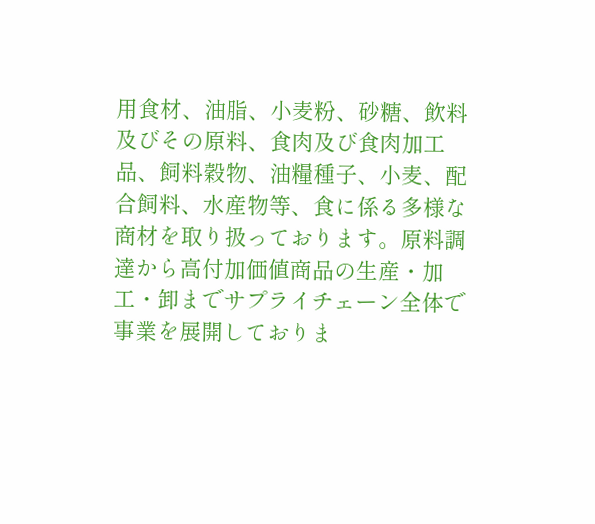用食材、油脂、小麦粉、砂糖、飲料及びその原料、食肉及び食肉加工品、飼料穀物、油糧種子、小麦、配合飼料、水産物等、食に係る多様な商材を取り扱っております。原料調達から高付加価値商品の生産・加工・卸までサプライチェーン全体で事業を展開しておりま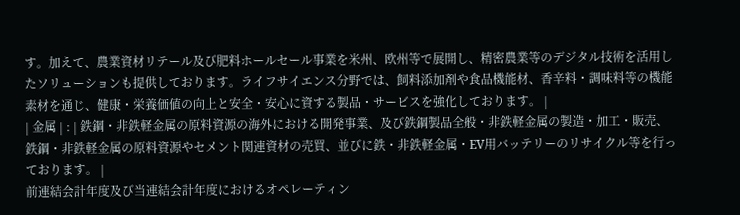す。加えて、農業資材リテール及び肥料ホールセール事業を米州、欧州等で展開し、精密農業等のデジタル技術を活用したソリューションも提供しております。ライフサイエンス分野では、飼料添加剤や食品機能材、香辛料・調味料等の機能素材を通じ、健康・栄養価値の向上と安全・安心に資する製品・サービスを強化しております。 |
| 金属 | : | 鉄鋼・非鉄軽金属の原料資源の海外における開発事業、及び鉄鋼製品全般・非鉄軽金属の製造・加工・販売、鉄鋼・非鉄軽金属の原料資源やセメント関連資材の売買、並びに鉄・非鉄軽金属・EV用バッテリーのリサイクル等を行っております。 |
前連結会計年度及び当連結会計年度におけるオペレーティン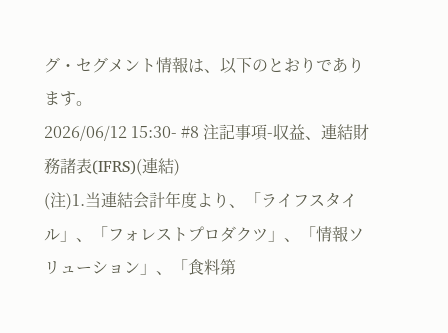グ・セグメント情報は、以下のとおりであります。
2026/06/12 15:30- #8 注記事項-収益、連結財務諸表(IFRS)(連結)
(注)1.当連結会計年度より、「ライフスタイル」、「フォレストプロダクツ」、「情報ソリューション」、「食料第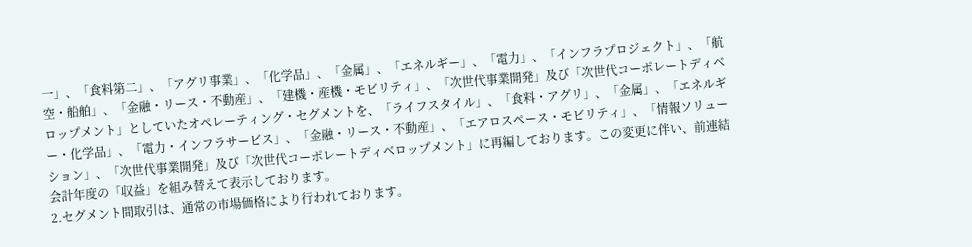一」、「食料第二」、「アグリ事業」、「化学品」、「金属」、「エネルギー」、「電力」、「インフラプロジェクト」、「航空・船舶」、「金融・リース・不動産」、「建機・産機・モビリティ」、「次世代事業開発」及び「次世代コーポレートディベロップメント」としていたオペレーティング・セグメントを、「ライフスタイル」、「食料・アグリ」、「金属」、「エネルギー・化学品」、「電力・インフラサービス」、「金融・リース・不動産」、「エアロスペース・モビリティ」、「情報ソリューション」、「次世代事業開発」及び「次世代コーポレートディベロップメント」に再編しております。この変更に伴い、前連結会計年度の「収益」を組み替えて表示しております。
2.セグメント間取引は、通常の市場価格により行われております。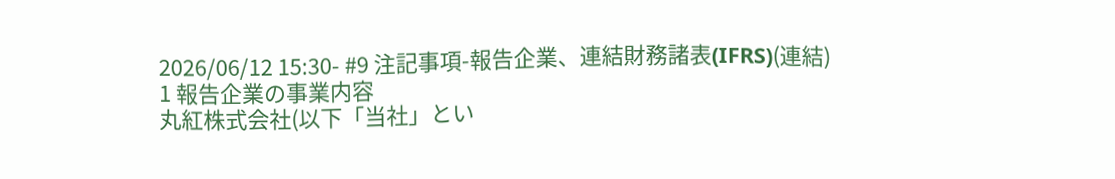2026/06/12 15:30- #9 注記事項-報告企業、連結財務諸表(IFRS)(連結)
1 報告企業の事業内容
丸紅株式会社(以下「当社」とい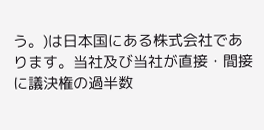う。)は日本国にある株式会社であります。当社及び当社が直接・間接に議決権の過半数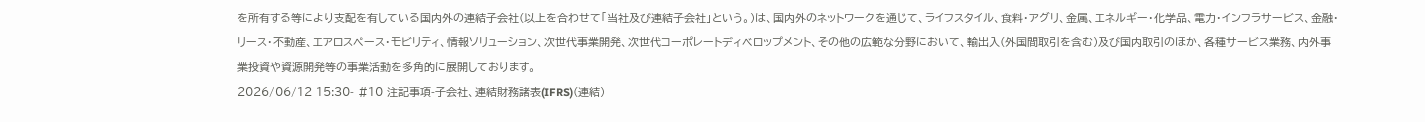を所有する等により支配を有している国内外の連結子会社(以上を合わせて「当社及び連結子会社」という。)は、国内外のネットワークを通じて、ライフスタイル、食料・アグリ、金属、エネルギー・化学品、電力・インフラサービス、金融・リース・不動産、エアロスペース・モビリティ、情報ソリューション、次世代事業開発、次世代コーポレートディベロップメント、その他の広範な分野において、輸出入(外国間取引を含む)及び国内取引のほか、各種サービス業務、内外事業投資や資源開発等の事業活動を多角的に展開しております。
2026/06/12 15:30- #10 注記事項-子会社、連結財務諸表(IFRS)(連結)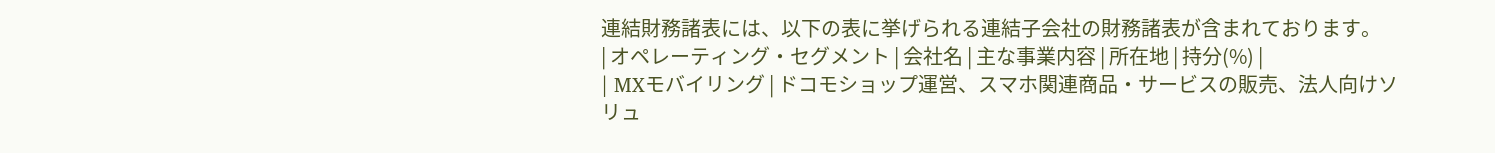連結財務諸表には、以下の表に挙げられる連結子会社の財務諸表が含まれております。
| オペレーティング・セグメント | 会社名 | 主な事業内容 | 所在地 | 持分(%) |
| MXモバイリング | ドコモショップ運営、スマホ関連商品・サービスの販売、法人向けソリュ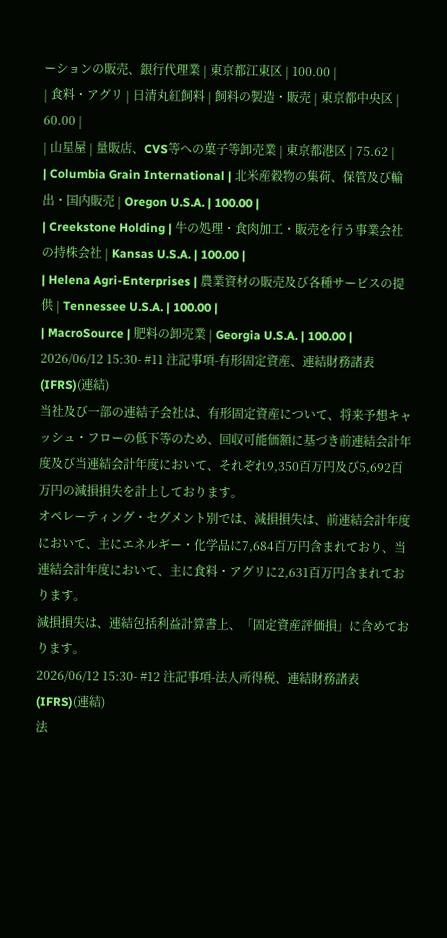ーションの販売、銀行代理業 | 東京都江東区 | 100.00 |
| 食料・アグリ | 日清丸紅飼料 | 飼料の製造・販売 | 東京都中央区 | 60.00 |
| 山星屋 | 量販店、CVS等への菓子等卸売業 | 東京都港区 | 75.62 |
| Columbia Grain International | 北米産穀物の集荷、保管及び輸出・国内販売 | Oregon U.S.A. | 100.00 |
| Creekstone Holding | 牛の処理・食肉加工・販売を行う事業会社の持株会社 | Kansas U.S.A. | 100.00 |
| Helena Agri-Enterprises | 農業資材の販売及び各種サービスの提供 | Tennessee U.S.A. | 100.00 |
| MacroSource | 肥料の卸売業 | Georgia U.S.A. | 100.00 |
2026/06/12 15:30- #11 注記事項-有形固定資産、連結財務諸表(IFRS)(連結)
当社及び一部の連結子会社は、有形固定資産について、将来予想キャッシュ・フローの低下等のため、回収可能価額に基づき前連結会計年度及び当連結会計年度において、それぞれ9,350百万円及び5,692百万円の減損損失を計上しております。
オペレーティング・セグメント別では、減損損失は、前連結会計年度において、主にエネルギー・化学品に7,684百万円含まれており、当連結会計年度において、主に食料・アグリに2,631百万円含まれております。
減損損失は、連結包括利益計算書上、「固定資産評価損」に含めております。
2026/06/12 15:30- #12 注記事項-法人所得税、連結財務諸表(IFRS)(連結)
法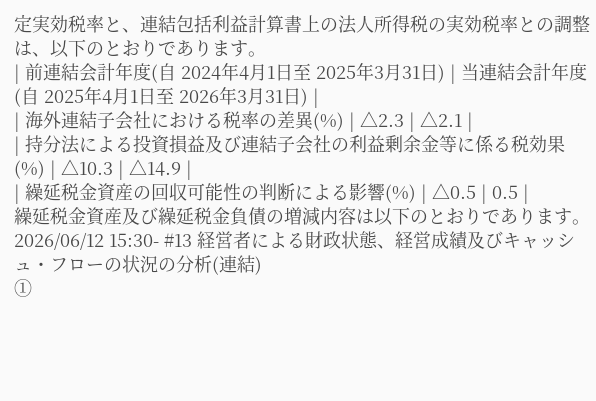定実効税率と、連結包括利益計算書上の法人所得税の実効税率との調整は、以下のとおりであります。
| 前連結会計年度(自 2024年4月1日至 2025年3月31日) | 当連結会計年度(自 2025年4月1日至 2026年3月31日) |
| 海外連結子会社における税率の差異(%) | △2.3 | △2.1 |
| 持分法による投資損益及び連結子会社の利益剰余金等に係る税効果(%) | △10.3 | △14.9 |
| 繰延税金資産の回収可能性の判断による影響(%) | △0.5 | 0.5 |
繰延税金資産及び繰延税金負債の増減内容は以下のとおりであります。
2026/06/12 15:30- #13 経営者による財政状態、経営成績及びキャッシュ・フローの状況の分析(連結)
①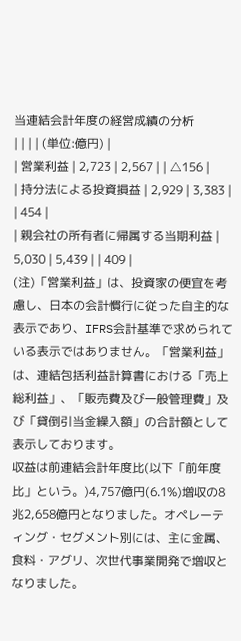当連結会計年度の経営成績の分析
| | | | (単位:億円) |
| 営業利益 | 2,723 | 2,567 | | △156 |
| 持分法による投資損益 | 2,929 | 3,383 | | 454 |
| 親会社の所有者に帰属する当期利益 | 5,030 | 5,439 | | 409 |
(注)「営業利益」は、投資家の便宜を考慮し、日本の会計慣行に従った自主的な表示であり、IFRS会計基準で求められている表示ではありません。「営業利益」は、連結包括利益計算書における「売上総利益」、「販売費及び一般管理費」及び「貸倒引当金繰入額」の合計額として表示しております。
収益は前連結会計年度比(以下「前年度比」という。)4,757億円(6.1%)増収の8兆2,658億円となりました。オペレーティング・セグメント別には、主に金属、
食料・アグリ、次世代事業開発で増収となりました。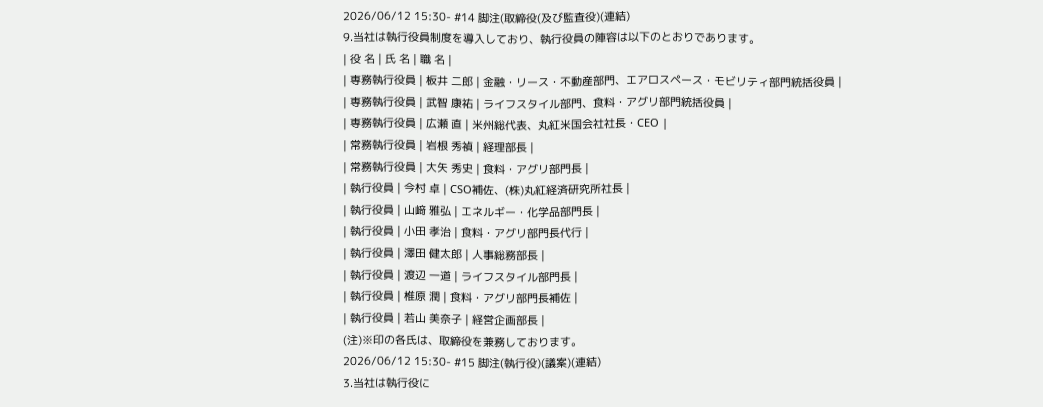2026/06/12 15:30- #14 脚注(取締役(及び監査役)(連結)
9.当社は執行役員制度を導入しており、執行役員の陣容は以下のとおりであります。
| 役 名 | 氏 名 | 職 名 |
| 専務執行役員 | 板井 二郎 | 金融・リース・不動産部門、エアロスペース・モビリティ部門統括役員 |
| 専務執行役員 | 武智 康祐 | ライフスタイル部門、食料・アグリ部門統括役員 |
| 専務執行役員 | 広瀬 直 | 米州総代表、丸紅米国会社社長・CEO |
| 常務執行役員 | 岩根 秀禎 | 経理部長 |
| 常務執行役員 | 大矢 秀史 | 食料・アグリ部門長 |
| 執行役員 | 今村 卓 | CSO補佐、(株)丸紅経済研究所社長 |
| 執行役員 | 山﨑 雅弘 | エネルギー・化学品部門長 |
| 執行役員 | 小田 孝治 | 食料・アグリ部門長代行 |
| 執行役員 | 澤田 健太郎 | 人事総務部長 |
| 執行役員 | 渡辺 一道 | ライフスタイル部門長 |
| 執行役員 | 椎原 潤 | 食料・アグリ部門長補佐 |
| 執行役員 | 若山 美奈子 | 経営企画部長 |
(注)※印の各氏は、取締役を兼務しております。
2026/06/12 15:30- #15 脚注(執行役)(議案)(連結)
3.当社は執行役に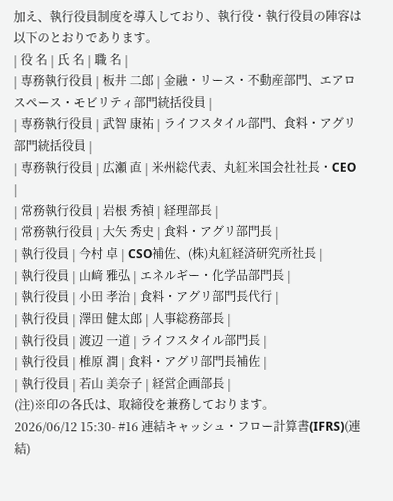加え、執行役員制度を導入しており、執行役・執行役員の陣容は以下のとおりであります。
| 役 名 | 氏 名 | 職 名 |
| 専務執行役員 | 板井 二郎 | 金融・リース・不動産部門、エアロスペース・モビリティ部門統括役員 |
| 専務執行役員 | 武智 康祐 | ライフスタイル部門、食料・アグリ部門統括役員 |
| 専務執行役員 | 広瀬 直 | 米州総代表、丸紅米国会社社長・CEO |
| 常務執行役員 | 岩根 秀禎 | 経理部長 |
| 常務執行役員 | 大矢 秀史 | 食料・アグリ部門長 |
| 執行役員 | 今村 卓 | CSO補佐、(株)丸紅経済研究所社長 |
| 執行役員 | 山﨑 雅弘 | エネルギー・化学品部門長 |
| 執行役員 | 小田 孝治 | 食料・アグリ部門長代行 |
| 執行役員 | 澤田 健太郎 | 人事総務部長 |
| 執行役員 | 渡辺 一道 | ライフスタイル部門長 |
| 執行役員 | 椎原 潤 | 食料・アグリ部門長補佐 |
| 執行役員 | 若山 美奈子 | 経営企画部長 |
(注)※印の各氏は、取締役を兼務しております。
2026/06/12 15:30- #16 連結キャッシュ・フロー計算書(IFRS)(連結)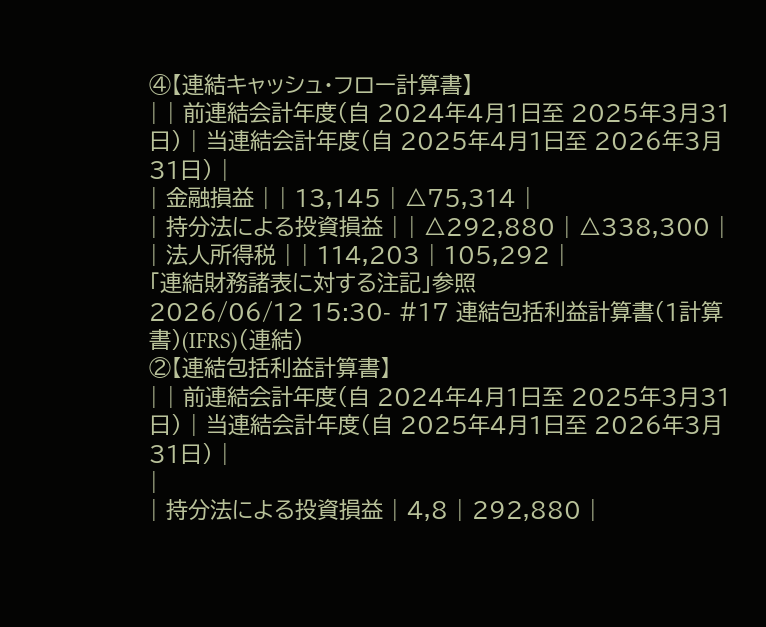④【連結キャッシュ・フロー計算書】
| | 前連結会計年度(自 2024年4月1日至 2025年3月31日) | 当連結会計年度(自 2025年4月1日至 2026年3月31日) |
| 金融損益 | | 13,145 | △75,314 |
| 持分法による投資損益 | | △292,880 | △338,300 |
| 法人所得税 | | 114,203 | 105,292 |
「連結財務諸表に対する注記」参照
2026/06/12 15:30- #17 連結包括利益計算書(1計算書)(IFRS)(連結)
②【連結包括利益計算書】
| | 前連結会計年度(自 2024年4月1日至 2025年3月31日) | 当連結会計年度(自 2025年4月1日至 2026年3月31日) |
|
| 持分法による投資損益 | 4,8 | 292,880 |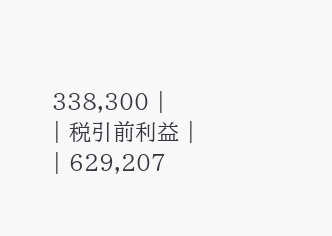338,300 |
| 税引前利益 | | 629,207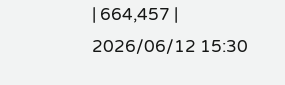| 664,457 |
2026/06/12 15:30